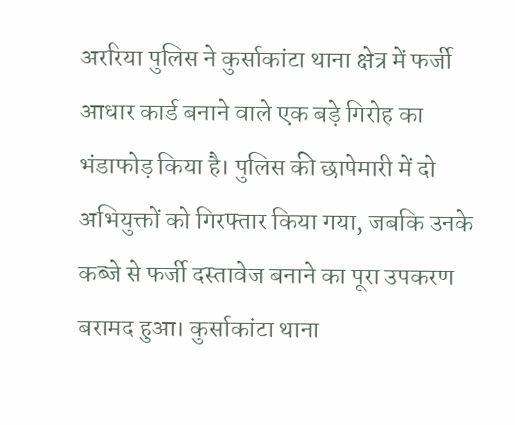अररिया पुलिस ने कुर्साकांटा थाना क्षेत्र में फर्जी आधार कार्ड बनाने वाले एक बड़े गिरोह का भंडाफोड़ किया है। पुलिस की छापेमारी में दो अभियुक्तों को गिरफ्तार किया गया, जबकि उनके कब्जे से फर्जी दस्तावेज बनाने का पूरा उपकरण बरामद हुआ। कुर्साकांटा थाना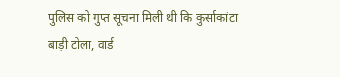पुलिस को गुप्त सूचना मिली थी कि कुर्साकांटा बाड़ी टोला, वार्ड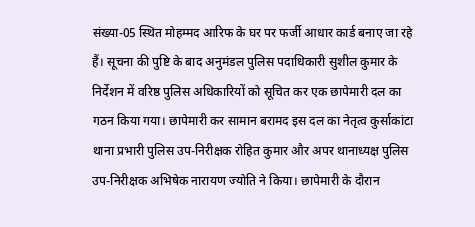संख्या-05 स्थित मोहम्मद आरिफ के घर पर फर्जी आधार कार्ड बनाए जा रहे हैं। सूचना की पुष्टि के बाद अनुमंडल पुलिस पदाधिकारी सुशील कुमार के निर्देशन में वरिष्ठ पुलिस अधिकारियों को सूचित कर एक छापेमारी दल का गठन किया गया। छापेमारी कर सामान बरामद इस दल का नेतृत्व कुर्साकांटा थाना प्रभारी पुलिस उप-निरीक्षक रोहित कुमार और अपर थानाध्यक्ष पुलिस उप-निरीक्षक अभिषेक नारायण ज्योति ने किया। छापेमारी के दौरान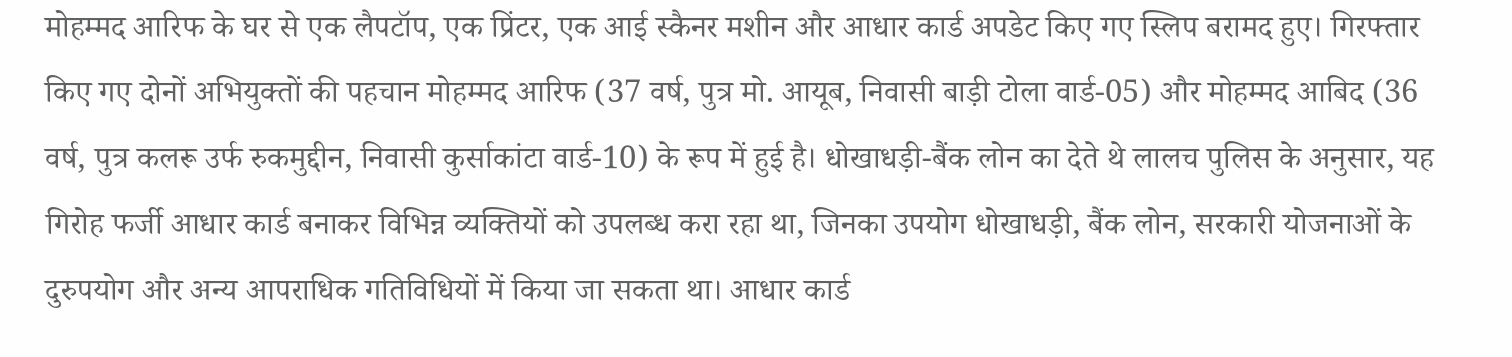मोहम्मद आरिफ के घर से एक लैपटॉप, एक प्रिंटर, एक आई स्कैनर मशीन और आधार कार्ड अपडेट किए गए स्लिप बरामद हुए। गिरफ्तार किए गए दोनों अभियुक्तों की पहचान मोहम्मद आरिफ (37 वर्ष, पुत्र मो. आयूब, निवासी बाड़ी टोला वार्ड-05) और मोहम्मद आबिद (36 वर्ष, पुत्र कलरू उर्फ रुकमुद्दीन, निवासी कुर्साकांटा वार्ड-10) के रूप में हुई है। धोखाधड़ी-बैंक लोन का देते थे लालच पुलिस के अनुसार, यह गिरोह फर्जी आधार कार्ड बनाकर विभिन्न व्यक्तियों को उपलब्ध करा रहा था, जिनका उपयोग धोखाधड़ी, बैंक लोन, सरकारी योजनाओं के दुरुपयोग और अन्य आपराधिक गतिविधियों में किया जा सकता था। आधार कार्ड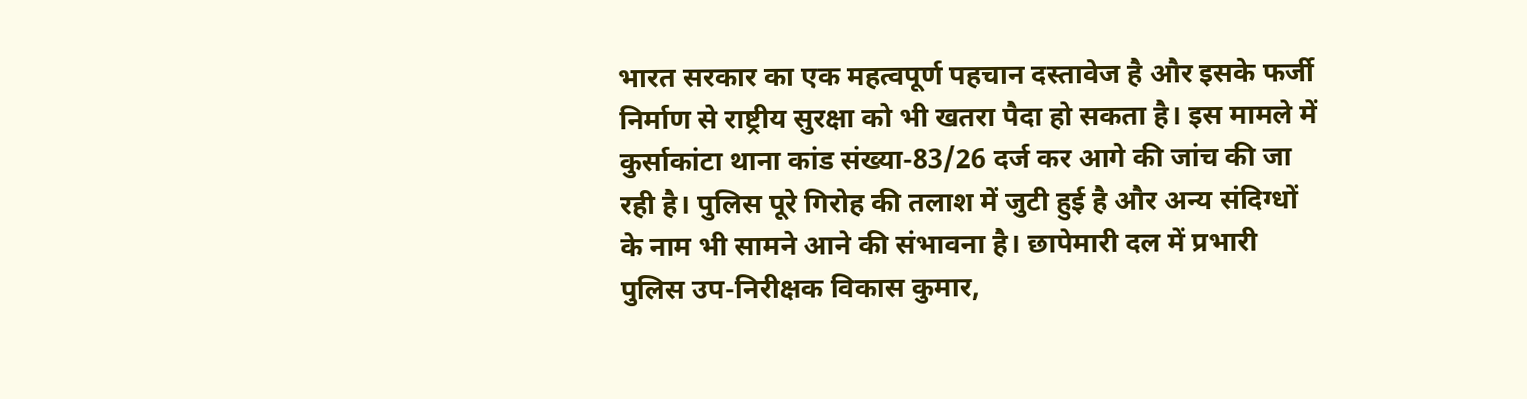भारत सरकार का एक महत्वपूर्ण पहचान दस्तावेज है और इसके फर्जी निर्माण से राष्ट्रीय सुरक्षा को भी खतरा पैदा हो सकता है। इस मामले में कुर्साकांटा थाना कांड संख्या-83/26 दर्ज कर आगे की जांच की जा रही है। पुलिस पूरे गिरोह की तलाश में जुटी हुई है और अन्य संदिग्धों के नाम भी सामने आने की संभावना है। छापेमारी दल में प्रभारी पुलिस उप-निरीक्षक विकास कुमार,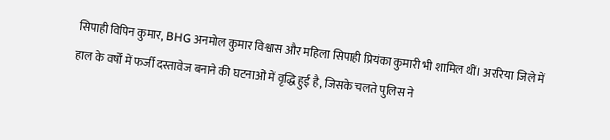सिपाही विपिन कुमार, BHG अनमोल कुमार विश्वास और महिला सिपाही प्रियंका कुमारी भी शामिल थीं। अररिया जिले में हाल के वर्षों में फर्जी दस्तावेज बनाने की घटनाओं में वृद्धि हुई है, जिसके चलते पुलिस ने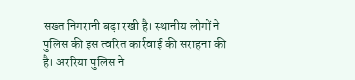सख्त निगरानी बढ़ा रखी है। स्थानीय लोगों ने पुलिस की इस त्वरित कार्रवाई की सराहना की है। अररिया पुलिस ने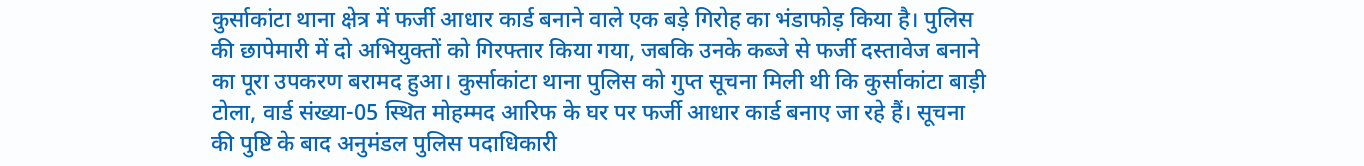कुर्साकांटा थाना क्षेत्र में फर्जी आधार कार्ड बनाने वाले एक बड़े गिरोह का भंडाफोड़ किया है। पुलिस की छापेमारी में दो अभियुक्तों को गिरफ्तार किया गया, जबकि उनके कब्जे से फर्जी दस्तावेज बनाने का पूरा उपकरण बरामद हुआ। कुर्साकांटा थाना पुलिस को गुप्त सूचना मिली थी कि कुर्साकांटा बाड़ी टोला, वार्ड संख्या-05 स्थित मोहम्मद आरिफ के घर पर फर्जी आधार कार्ड बनाए जा रहे हैं। सूचना की पुष्टि के बाद अनुमंडल पुलिस पदाधिकारी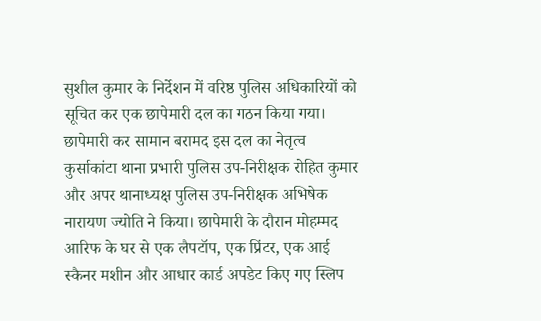सुशील कुमार के निर्देशन में वरिष्ठ पुलिस अधिकारियों को सूचित कर एक छापेमारी दल का गठन किया गया। छापेमारी कर सामान बरामद इस दल का नेतृत्व कुर्साकांटा थाना प्रभारी पुलिस उप-निरीक्षक रोहित कुमार और अपर थानाध्यक्ष पुलिस उप-निरीक्षक अभिषेक नारायण ज्योति ने किया। छापेमारी के दौरान मोहम्मद आरिफ के घर से एक लैपटॉप, एक प्रिंटर, एक आई स्कैनर मशीन और आधार कार्ड अपडेट किए गए स्लिप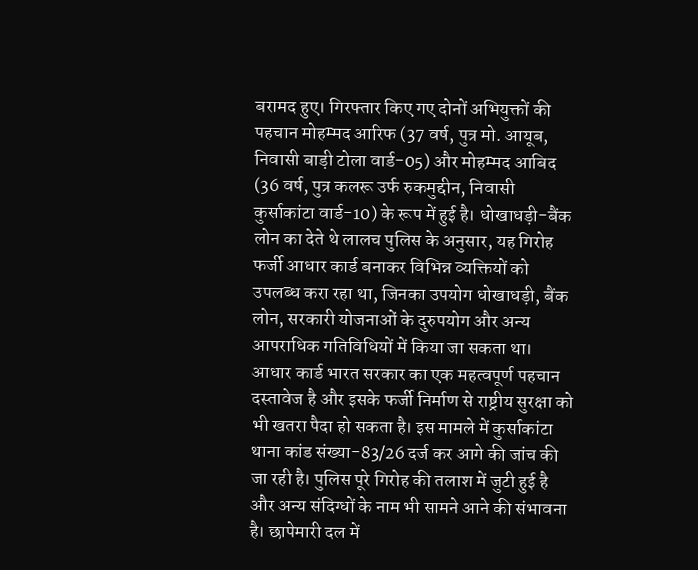बरामद हुए। गिरफ्तार किए गए दोनों अभियुक्तों की पहचान मोहम्मद आरिफ (37 वर्ष, पुत्र मो. आयूब, निवासी बाड़ी टोला वार्ड-05) और मोहम्मद आबिद (36 वर्ष, पुत्र कलरू उर्फ रुकमुद्दीन, निवासी कुर्साकांटा वार्ड-10) के रूप में हुई है। धोखाधड़ी-बैंक लोन का देते थे लालच पुलिस के अनुसार, यह गिरोह फर्जी आधार कार्ड बनाकर विभिन्न व्यक्तियों को उपलब्ध करा रहा था, जिनका उपयोग धोखाधड़ी, बैंक लोन, सरकारी योजनाओं के दुरुपयोग और अन्य आपराधिक गतिविधियों में किया जा सकता था। आधार कार्ड भारत सरकार का एक महत्वपूर्ण पहचान दस्तावेज है और इसके फर्जी निर्माण से राष्ट्रीय सुरक्षा को भी खतरा पैदा हो सकता है। इस मामले में कुर्साकांटा थाना कांड संख्या-83/26 दर्ज कर आगे की जांच की जा रही है। पुलिस पूरे गिरोह की तलाश में जुटी हुई है और अन्य संदिग्धों के नाम भी सामने आने की संभावना है। छापेमारी दल में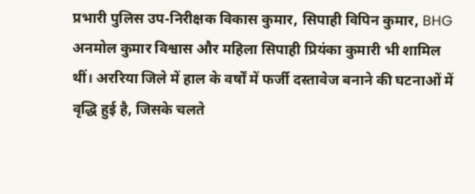प्रभारी पुलिस उप-निरीक्षक विकास कुमार, सिपाही विपिन कुमार, BHG अनमोल कुमार विश्वास और महिला सिपाही प्रियंका कुमारी भी शामिल थीं। अररिया जिले में हाल के वर्षों में फर्जी दस्तावेज बनाने की घटनाओं में वृद्धि हुई है, जिसके चलते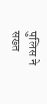पुलिस ने सख्त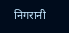निगरानी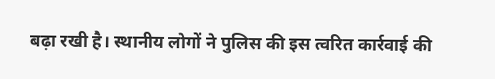बढ़ा रखी है। स्थानीय लोगों ने पुलिस की इस त्वरित कार्रवाई की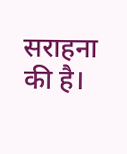सराहना की है।